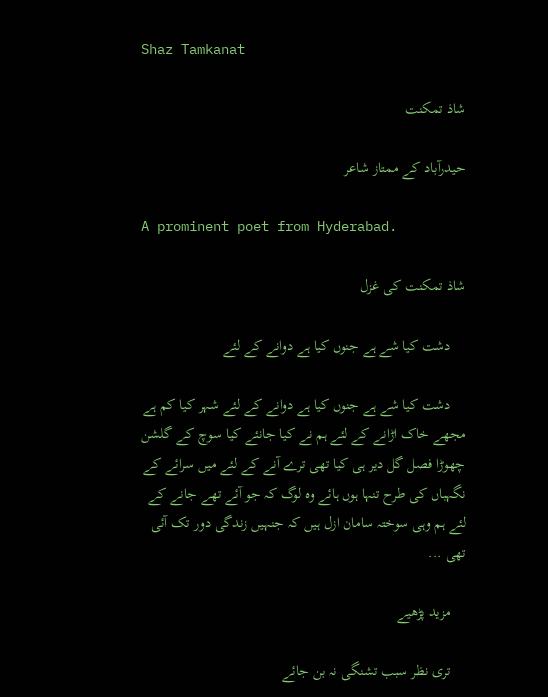Shaz Tamkanat

شاذ تمکنت

حیدرآباد کے ممتاز شاعر

A prominent poet from Hyderabad.

شاذ تمکنت کی غزل

    دشت کیا شے ہے جنوں کیا ہے دوانے کے لئے

    دشت کیا شے ہے جنوں کیا ہے دوانے کے لئے شہر کیا کم ہے مجھے خاک اڑانے کے لئے ہم نے کیا جانئے کیا سوچ کے گلشن چھوڑا فصل گل دیر ہی کیا تھی ترے آنے کے لئے میں سرائے کے نگہباں کی طرح تنہا ہوں ہائے وہ لوگ کہ جو آئے تھے جانے کے لئے ہم وہی سوختہ سامان ازل ہیں کہ جنہیں زندگی دور تک آئی تھی ...

    مزید پڑھیے

    تری نظر سبب تشنگی نہ بن جائے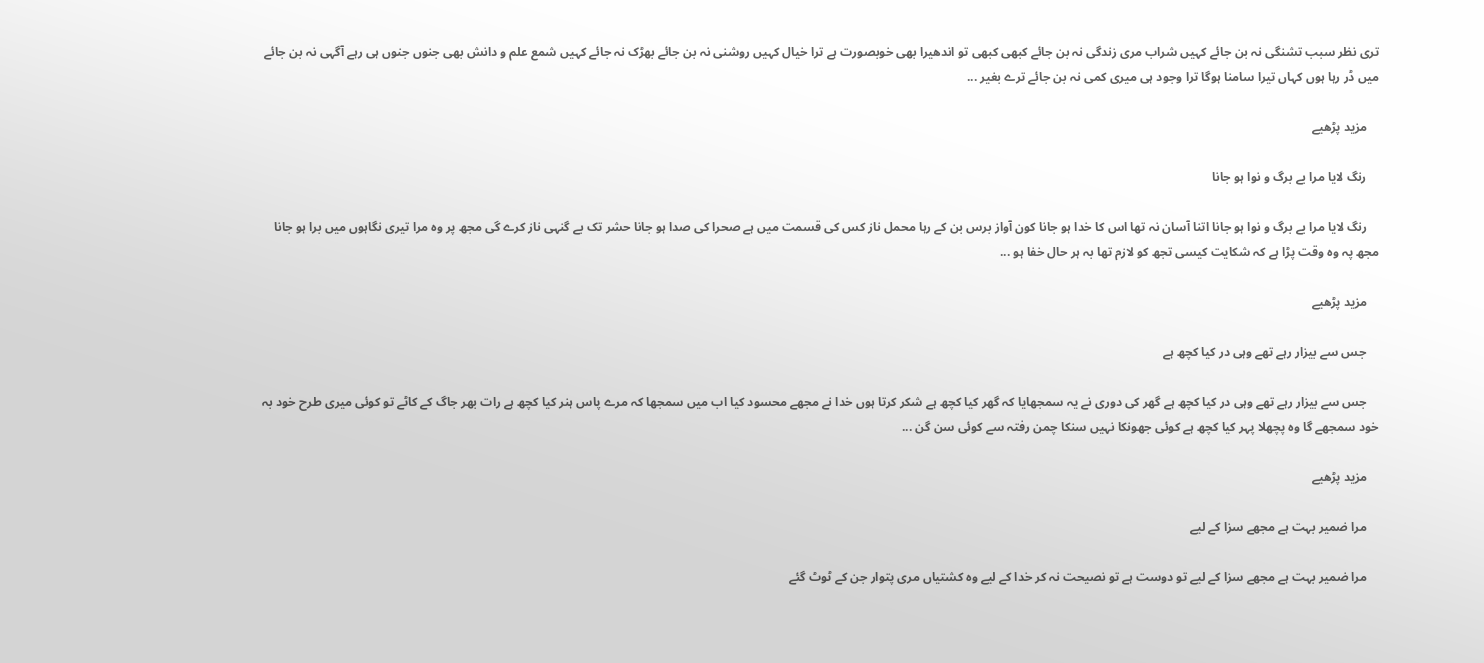تری نظر سبب تشنگی نہ بن جائے کہیں شراب مری زندگی نہ بن جائے کبھی کبھی تو اندھیرا بھی خوبصورت ہے ترا خیال کہیں روشنی نہ بن جائے بھڑک نہ جائے کہیں شمع علم و دانش بھی جنوں جنوں ہی رہے آگہی نہ بن جائے میں ڈر رہا ہوں کہاں تیرا سامنا ہوگا ترا وجود ہی میری کمی نہ بن جائے ترے بغیر ...

    مزید پڑھیے

    رنگ لایا مرا بے برگ و نوا ہو جانا

    رنگ لایا مرا بے برگ و نوا ہو جانا اتنا آسان نہ تھا اس کا خدا ہو جانا کون آواز برس بن کے رہا محمل ناز کس کی قسمت میں ہے صحرا کی صدا ہو جانا حشر تک بے گنہی ناز کرے گی مجھ پر وہ مرا تیری نگاہوں میں برا ہو جانا مجھ پہ وہ وقت پڑا ہے کہ شکایت کیسی تجھ کو لازم تھا بہ ہر حال خفا ہو ...

    مزید پڑھیے

    جس سے بیزار رہے تھے وہی در کیا کچھ ہے

    جس سے بیزار رہے تھے وہی در کیا کچھ ہے گھر کی دوری نے یہ سمجھایا کہ گھر کیا کچھ ہے شکر کرتا ہوں خدا نے مجھے محسود کیا اب میں سمجھا کہ مرے پاس ہنر کیا کچھ ہے رات بھر جاگ کے کاٹے تو کوئی میری طرح خود بہ خود سمجھے گا وہ پچھلا پہر کیا کچھ ہے کوئی جھونکا نہیں سنکا چمن رفتہ سے کوئی سن گن ...

    مزید پڑھیے

    مرا ضمیر بہت ہے مجھے سزا کے لیے

    مرا ضمیر بہت ہے مجھے سزا کے لیے تو دوست ہے تو نصیحت نہ کر خدا کے لیے وہ کشتیاں مری پتوار جن کے ٹوٹ گئے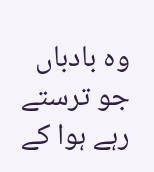وہ بادباں جو ترستے رہے ہوا کے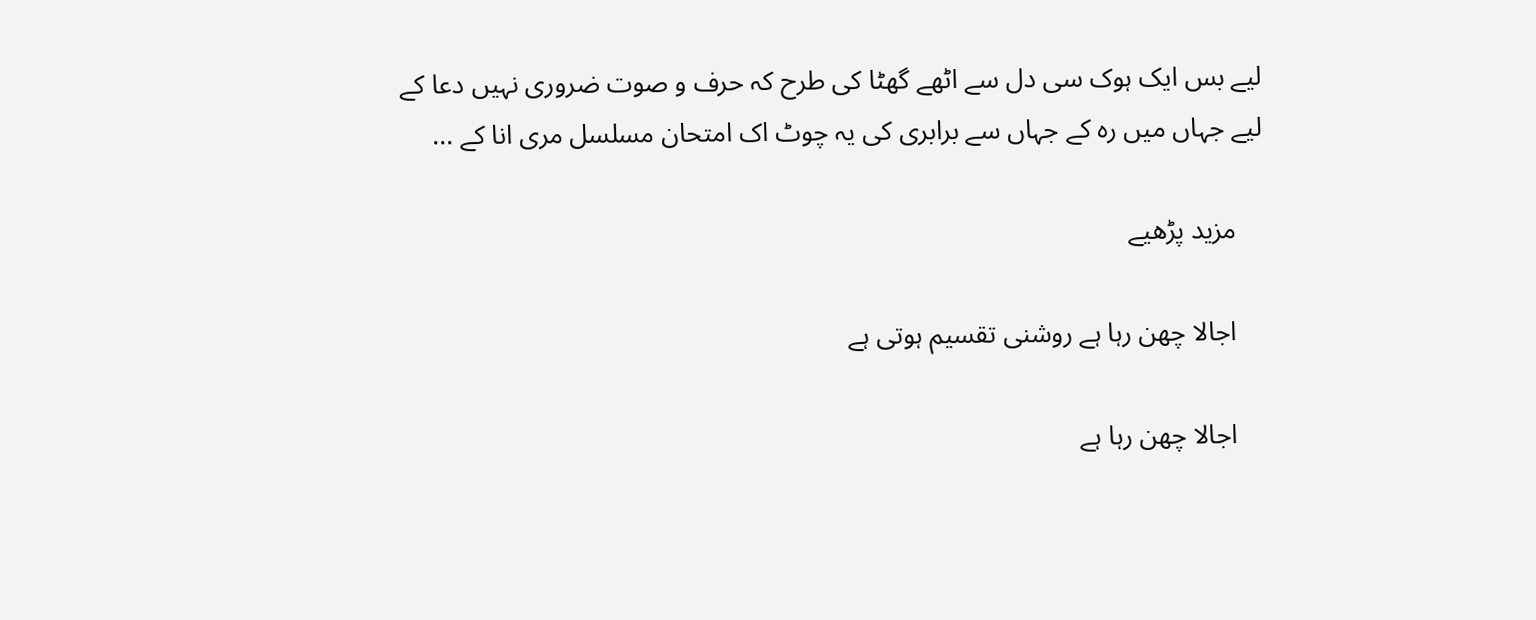لیے بس ایک ہوک سی دل سے اٹھے گھٹا کی طرح کہ حرف و صوت ضروری نہیں دعا کے لیے جہاں میں رہ کے جہاں سے برابری کی یہ چوٹ اک امتحان مسلسل مری انا کے ...

    مزید پڑھیے

    اجالا چھن رہا ہے روشنی تقسیم ہوتی ہے

    اجالا چھن رہا ہے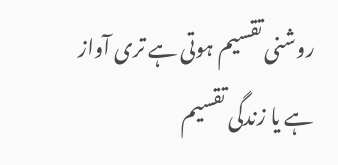روشنی تقسیم ہوتی ہے تری آواز ہے یا زندگی تقسیم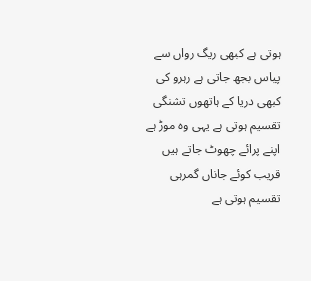ہوتی ہے کبھی ریگ رواں سے پیاس بجھ جاتی ہے رہرو کی کبھی دریا کے ہاتھوں تشنگی تقسیم ہوتی ہے یہی وہ موڑ ہے اپنے پرائے چھوٹ جاتے ہیں قریب کوئے جاناں گمرہی تقسیم ہوتی ہے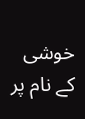خوشی کے نام پر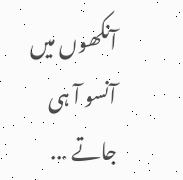آنکھوں میں آنسو آ ہی جاتے ...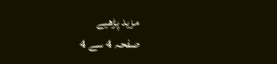مزید پڑھیے
صفحہ 4 سے 4